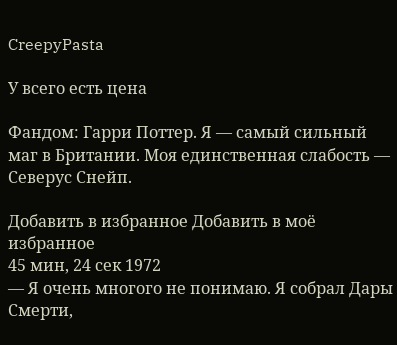CreepyPasta

У всего есть цена

Фандом: Гарри Поттер. Я — самый сильный маг в Британии. Моя единственная слабость — Северус Снейп.

Добавить в избранное Добавить в моё избранное
45 мин, 24 сек 1972
— Я очень многого не понимаю. Я собрал Дары Смерти,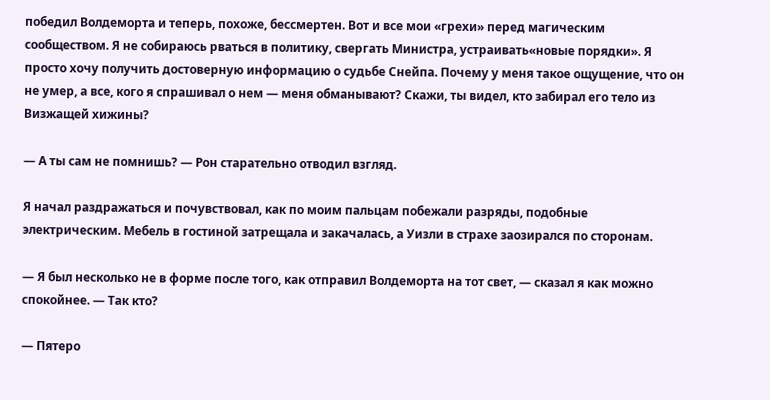победил Волдеморта и теперь, похоже, бессмертен. Вот и все мои «грехи» перед магическим сообществом. Я не собираюсь рваться в политику, свергать Министра, устраивать«новые порядки». Я просто хочу получить достоверную информацию о судьбе Снейпа. Почему у меня такое ощущение, что он не умер, а все, кого я спрашивал о нем — меня обманывают? Скажи, ты видел, кто забирал его тело из Визжащей хижины?

— А ты сам не помнишь? — Рон старательно отводил взгляд.

Я начал раздражаться и почувствовал, как по моим пальцам побежали разряды, подобные электрическим. Мебель в гостиной затрещала и закачалась, а Уизли в страхе заозирался по сторонам.

— Я был несколько не в форме после того, как отправил Волдеморта на тот свет, — сказал я как можно спокойнее. — Так кто?

— Пятеро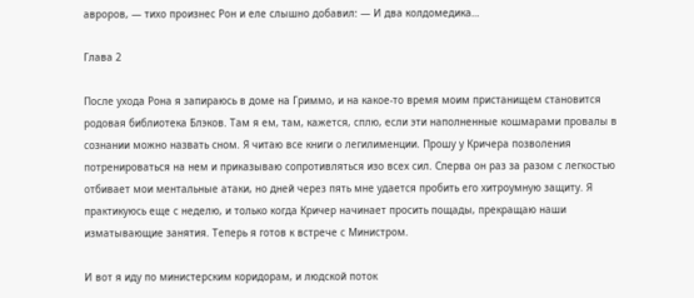авроров, — тихо произнес Рон и еле слышно добавил: — И два колдомедика…

Глава 2

После ухода Рона я запираюсь в доме на Гриммо, и на какое-то время моим пристанищем становится родовая библиотека Блэков. Там я ем, там, кажется, сплю, если эти наполненные кошмарами провалы в сознании можно назвать сном. Я читаю все книги о легилименции. Прошу у Кричера позволения потренироваться на нем и приказываю сопротивляться изо всех сил. Сперва он раз за разом с легкостью отбивает мои ментальные атаки, но дней через пять мне удается пробить его хитроумную защиту. Я практикуюсь еще с неделю, и только когда Кричер начинает просить пощады, прекращаю наши изматывающие занятия. Теперь я готов к встрече с Министром.

И вот я иду по министерским коридорам, и людской поток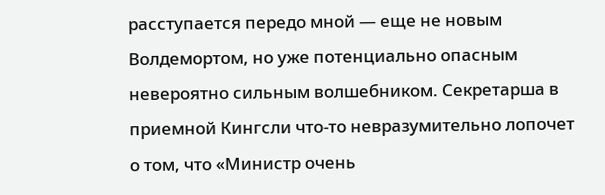расступается передо мной — еще не новым Волдемортом, но уже потенциально опасным невероятно сильным волшебником. Секретарша в приемной Кингсли что-то невразумительно лопочет о том, что «Министр очень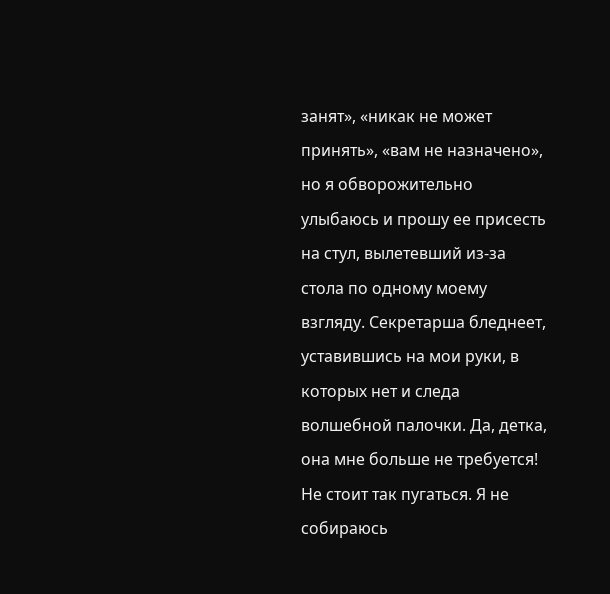занят», «никак не может принять», «вам не назначено», но я обворожительно улыбаюсь и прошу ее присесть на стул, вылетевший из-за стола по одному моему взгляду. Секретарша бледнеет, уставившись на мои руки, в которых нет и следа волшебной палочки. Да, детка, она мне больше не требуется! Не стоит так пугаться. Я не собираюсь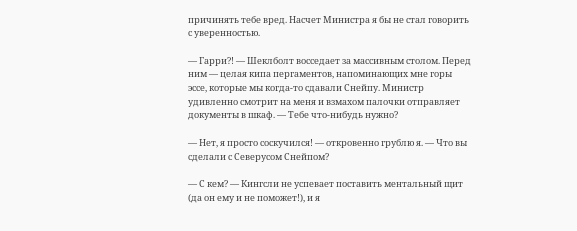причинять тебе вред. Насчет Министра я бы не стал говорить с уверенностью.

— Гарри?! — Шеклболт восседает за массивным столом. Перед ним — целая кипа пергаментов, напоминающих мне горы эссе, которые мы когда-то сдавали Снейпу. Министр удивленно смотрит на меня и взмахом палочки отправляет документы в шкаф. — Тебе что-нибудь нужно?

— Нет, я просто соскучился! — откровенно грублю я. — Что вы сделали с Северусом Снейпом?

— С кем? — Кингсли не успевает поставить ментальный щит (да он ему и не поможет!), и я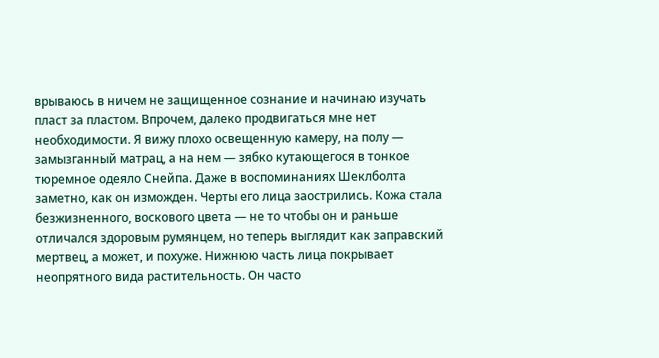врываюсь в ничем не защищенное сознание и начинаю изучать пласт за пластом. Впрочем, далеко продвигаться мне нет необходимости. Я вижу плохо освещенную камеру, на полу — замызганный матрац, а на нем — зябко кутающегося в тонкое тюремное одеяло Снейпа. Даже в воспоминаниях Шеклболта заметно, как он изможден. Черты его лица заострились. Кожа стала безжизненного, воскового цвета — не то чтобы он и раньше отличался здоровым румянцем, но теперь выглядит как заправский мертвец, а может, и похуже. Нижнюю часть лица покрывает неопрятного вида растительность. Он часто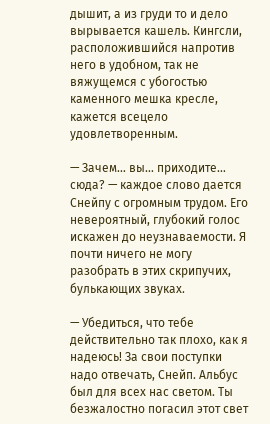дышит, а из груди то и дело вырывается кашель. Кингсли, расположившийся напротив него в удобном, так не вяжущемся с убогостью каменного мешка кресле, кажется всецело удовлетворенным.

— Зачем… вы… приходите… сюда? — каждое слово дается Снейпу с огромным трудом. Его невероятный, глубокий голос искажен до неузнаваемости. Я почти ничего не могу разобрать в этих скрипучих, булькающих звуках.

— Убедиться, что тебе действительно так плохо, как я надеюсь! За свои поступки надо отвечать, Снейп. Альбус был для всех нас светом. Ты безжалостно погасил этот свет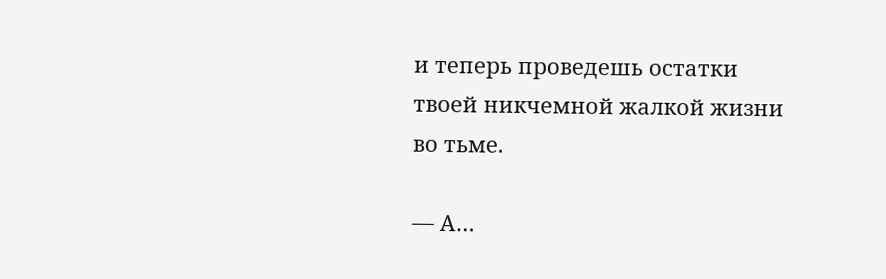и теперь проведешь остатки твоей никчемной жалкой жизни во тьме.

— А…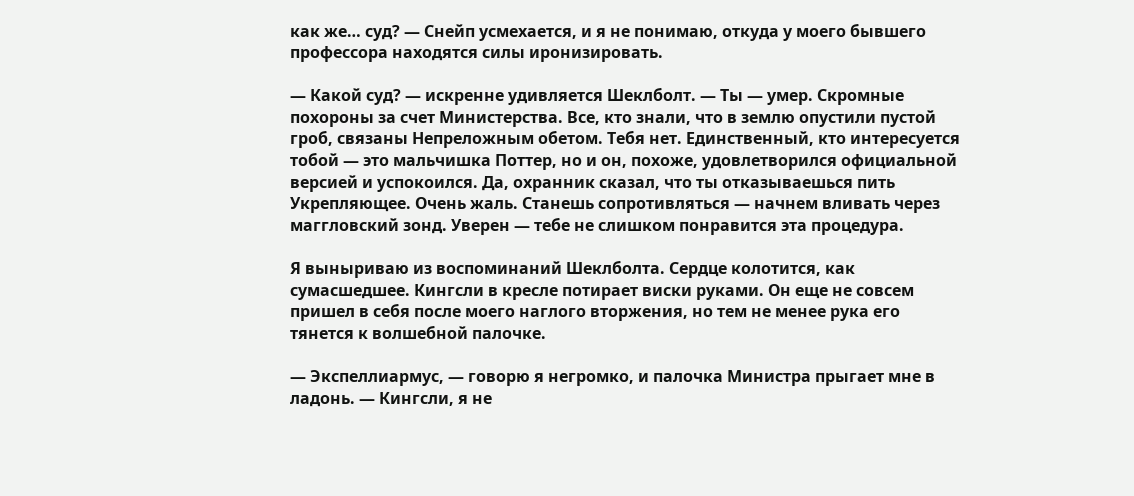как же… суд? — Снейп усмехается, и я не понимаю, откуда у моего бывшего профессора находятся силы иронизировать.

— Какой суд? — искренне удивляется Шеклболт. — Ты — умер. Скромные похороны за счет Министерства. Все, кто знали, что в землю опустили пустой гроб, связаны Непреложным обетом. Тебя нет. Единственный, кто интересуется тобой — это мальчишка Поттер, но и он, похоже, удовлетворился официальной версией и успокоился. Да, охранник сказал, что ты отказываешься пить Укрепляющее. Очень жаль. Станешь сопротивляться — начнем вливать через маггловский зонд. Уверен — тебе не слишком понравится эта процедура.

Я выныриваю из воспоминаний Шеклболта. Сердце колотится, как сумасшедшее. Кингсли в кресле потирает виски руками. Он еще не совсем пришел в себя после моего наглого вторжения, но тем не менее рука его тянется к волшебной палочке.

— Экспеллиармус, — говорю я негромко, и палочка Министра прыгает мне в ладонь. — Кингсли, я не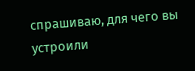спрашиваю, для чего вы устроили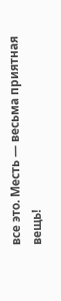все это. Месть — весьма приятная вещь!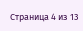Страница 4 из 13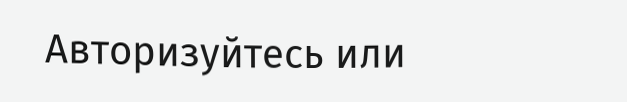Авторизуйтесь или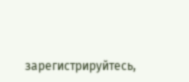зарегистрируйтесь,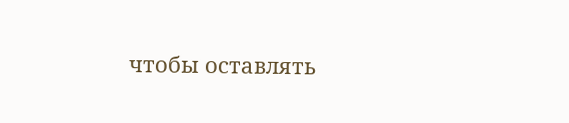чтобы оставлять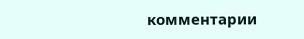комментарии